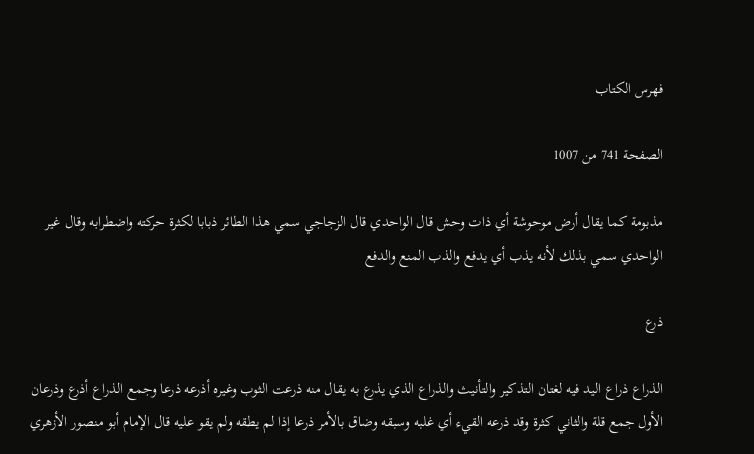فهرس الكتاب

الصفحة 741 من 1007

مذبومة كما يقال أرض موحوشة أي ذات وحش قال الواحدي قال الزجاجي سمي هذا الطائر ذبابا لكثرة حركته واضطرابه وقال غير الواحدي سمي بذلك لأنه يذب أي يدفع والذب المنع والدفع

ذرع

الذراع ذراع اليد فيه لغتان التذكير والتأنيث والذراع الذي يذرع به يقال منه ذرعت الثوب وغيره أذرعه ذرعا وجمع الذراع أذرع وذرعان الأول جمع قلة والثاني كثرة وقد ذرعه القيء أي غلبه وسبقه وضاق بالأمر ذرعا إذا لم يطقه ولم يقو عليه قال الإمام أبو منصور الأزهري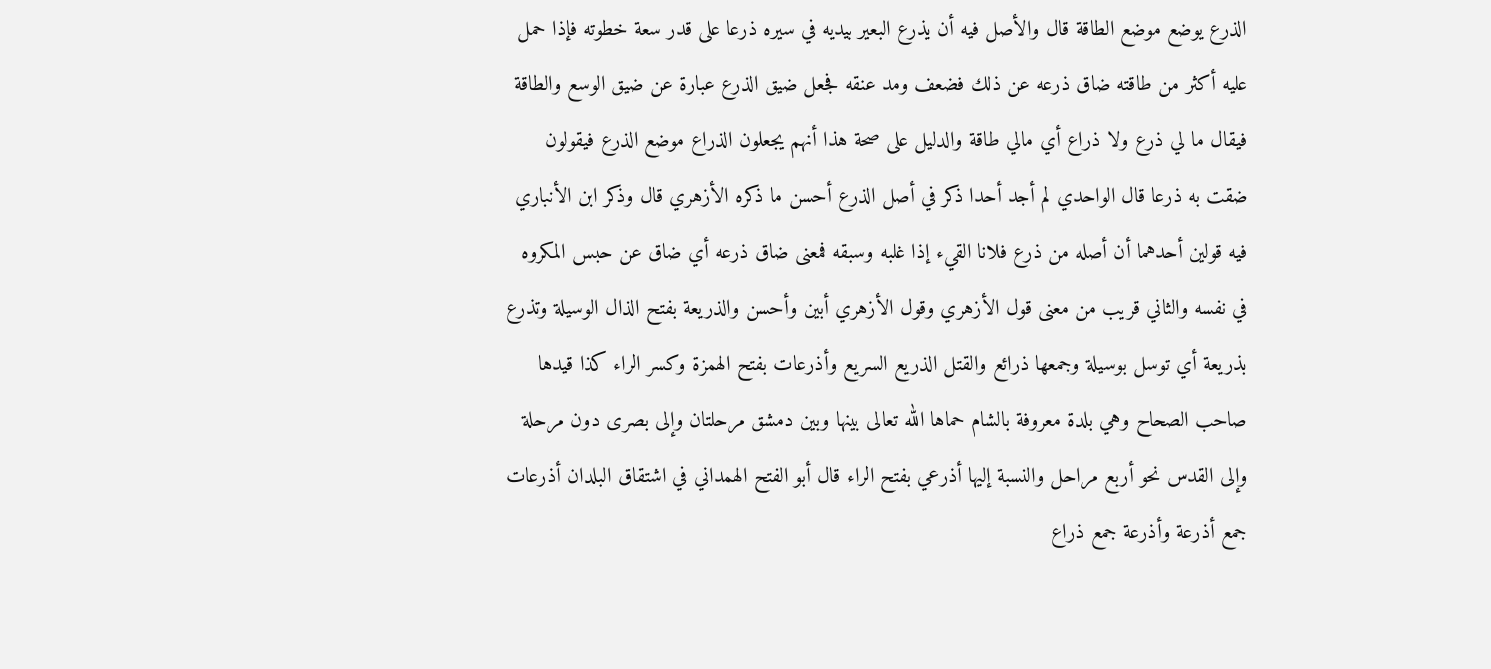الذرع يوضع موضع الطاقة قال والأصل فيه أن يذرع البعير بيديه في سيره ذرعا على قدر سعة خطوته فإذا حمل عليه أكثر من طاقته ضاق ذرعه عن ذلك فضعف ومد عنقه فجعل ضيق الذرع عبارة عن ضيق الوسع والطاقة فيقال ما لي ذرع ولا ذراع أي مالي طاقة والدليل على صحة هذا أنهم يجعلون الذراع موضع الذرع فيقولون ضقت به ذرعا قال الواحدي لم أجد أحدا ذكر في أصل الذرع أحسن ما ذكره الأزهري قال وذكر ابن الأنباري فيه قولين أحدهما أن أصله من ذرع فلانا القيء إذا غلبه وسبقه فمعنى ضاق ذرعه أي ضاق عن حبس المكروه في نفسه والثاني قريب من معنى قول الأزهري وقول الأزهري أبين وأحسن والذريعة بفتح الذال الوسيلة وتذرع بذريعة أي توسل بوسيلة وجمعها ذرائع والقتل الذريع السريع وأذرعات بفتح الهمزة وكسر الراء كذا قيدها صاحب الصحاح وهي بلدة معروفة بالشام حماها الله تعالى بينها وبين دمشق مرحلتان وإلى بصرى دون مرحلة وإلى القدس نحو أربع مراحل والنسبة إليها أذرعي بفتح الراء قال أبو الفتح الهمداني في اشتقاق البلدان أذرعات جمع أذرعة وأذرعة جمع ذراع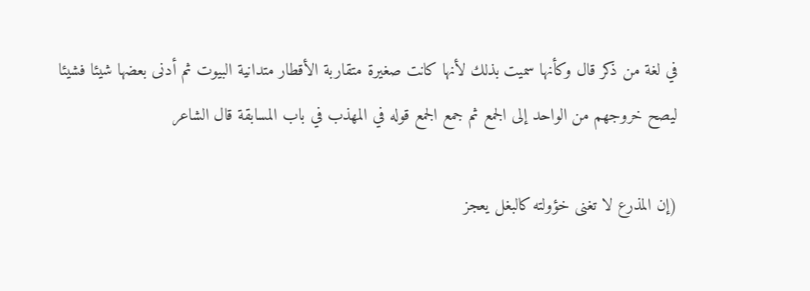في لغة من ذكر قال وكأنها سميت بذلك لأنها كانت صغيرة متقاربة الأقطار متدانية البيوت ثم أدنى بعضها شيئا فشيئا ليصح خروجهم من الواحد إلى الجمع ثم جمع الجمع قوله في المهذب في باب المسابقة قال الشاعر

(إن المذرع لا تغنى خؤولته كالبغل يعجز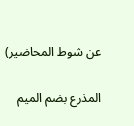عن شوط المحاضير)

المذرع بضم الميم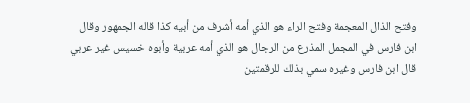وفتح الذال المعجمة وفتح الراء هو الذي أمه أشرف من أبيه كذا قاله الجمهور وقال ابن فارس في المجمل المذرع من الرجال هو الذي أمه عربية وأبوه خسيس غير عربي قال ابن فارس وغيره سمي بذلك للرقمتين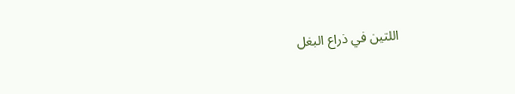اللتين في ذراع البغل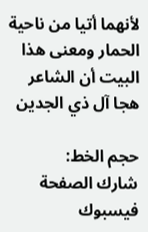لأنهما أتيا من ناحية الحمار ومعنى هذا البيت أن الشاعر هجا آل ذي الجدين

حجم الخط:
شارك الصفحة
فيسبوك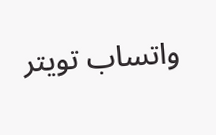واتساب تويتر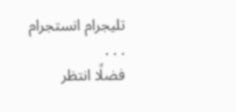تليجرام انستجرام
. . .
فضلًا انتظر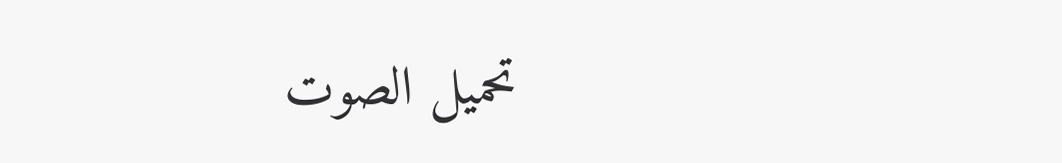تحميل الصوت